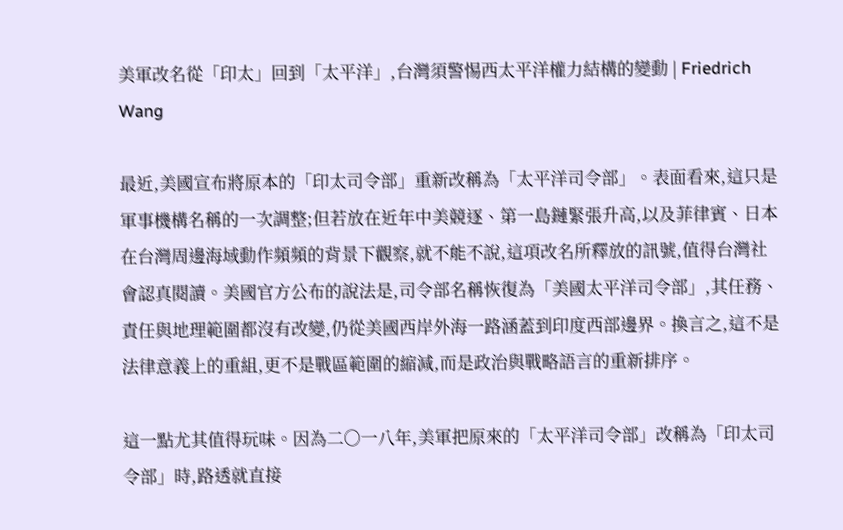美軍改名從「印太」回到「太平洋」,台灣須警惕西太平洋權力結構的變動 | Friedrich Wang

最近,美國宣布將原本的「印太司令部」重新改稱為「太平洋司令部」。表面看來,這只是軍事機構名稱的一次調整;但若放在近年中美競逐、第一島鏈緊張升高,以及菲律賓、日本在台灣周邊海域動作頻頻的背景下觀察,就不能不說,這項改名所釋放的訊號,值得台灣社會認真閱讀。美國官方公布的說法是,司令部名稱恢復為「美國太平洋司令部」,其任務、責任與地理範圍都沒有改變,仍從美國西岸外海一路涵蓋到印度西部邊界。換言之,這不是法律意義上的重組,更不是戰區範圍的縮減,而是政治與戰略語言的重新排序。

這一點尤其值得玩味。因為二〇一八年,美軍把原來的「太平洋司令部」改稱為「印太司令部」時,路透就直接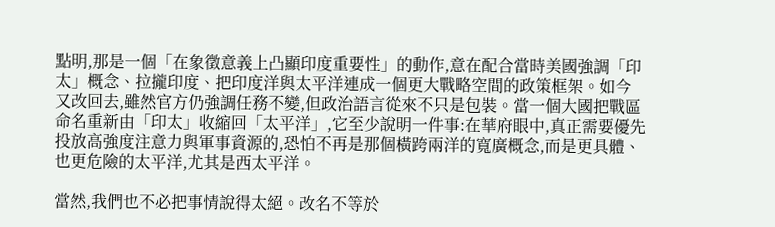點明,那是一個「在象徵意義上凸顯印度重要性」的動作,意在配合當時美國強調「印太」概念、拉攏印度、把印度洋與太平洋連成一個更大戰略空間的政策框架。如今又改回去,雖然官方仍強調任務不變,但政治語言從來不只是包裝。當一個大國把戰區命名重新由「印太」收縮回「太平洋」,它至少說明一件事:在華府眼中,真正需要優先投放高強度注意力與軍事資源的,恐怕不再是那個橫跨兩洋的寬廣概念,而是更具體、也更危險的太平洋,尤其是西太平洋。

當然,我們也不必把事情說得太絕。改名不等於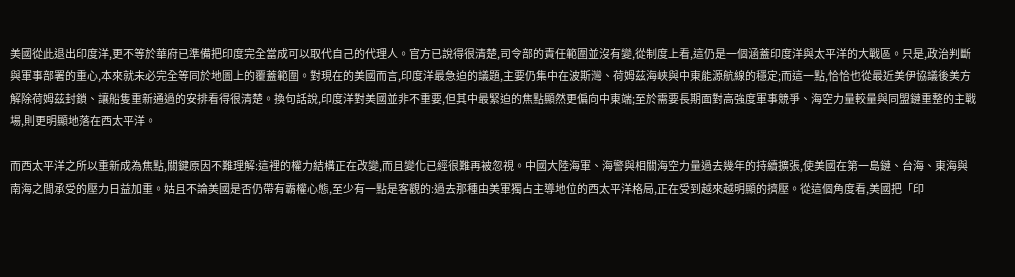美國從此退出印度洋,更不等於華府已準備把印度完全當成可以取代自己的代理人。官方已說得很清楚,司令部的責任範圍並沒有變,從制度上看,這仍是一個涵蓋印度洋與太平洋的大戰區。只是,政治判斷與軍事部署的重心,本來就未必完全等同於地圖上的覆蓋範圍。對現在的美國而言,印度洋最急迫的議題,主要仍集中在波斯灣、荷姆茲海峽與中東能源航線的穩定;而這一點,恰恰也從最近美伊協議後美方解除荷姆茲封鎖、讓船隻重新通過的安排看得很清楚。換句話說,印度洋對美國並非不重要,但其中最緊迫的焦點顯然更偏向中東端;至於需要長期面對高強度軍事競爭、海空力量較量與同盟鏈重整的主戰場,則更明顯地落在西太平洋。

而西太平洋之所以重新成為焦點,關鍵原因不難理解:這裡的權力結構正在改變,而且變化已經很難再被忽視。中國大陸海軍、海警與相關海空力量過去幾年的持續擴張,使美國在第一島鏈、台海、東海與南海之間承受的壓力日益加重。姑且不論美國是否仍帶有霸權心態,至少有一點是客觀的:過去那種由美軍獨占主導地位的西太平洋格局,正在受到越來越明顯的擠壓。從這個角度看,美國把「印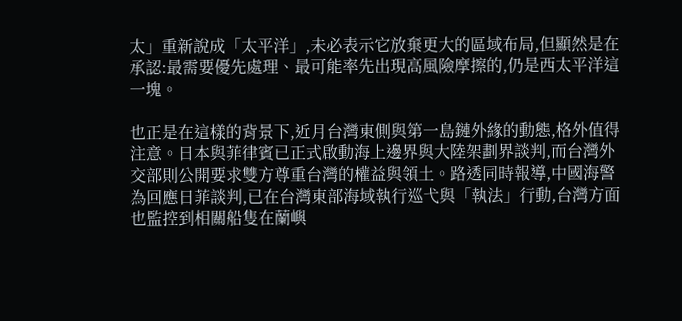太」重新說成「太平洋」,未必表示它放棄更大的區域布局,但顯然是在承認:最需要優先處理、最可能率先出現高風險摩擦的,仍是西太平洋這一塊。

也正是在這樣的背景下,近月台灣東側與第一島鏈外緣的動態,格外值得注意。日本與菲律賓已正式啟動海上邊界與大陸架劃界談判,而台灣外交部則公開要求雙方尊重台灣的權益與領土。路透同時報導,中國海警為回應日菲談判,已在台灣東部海域執行巡弋與「執法」行動,台灣方面也監控到相關船隻在蘭嶼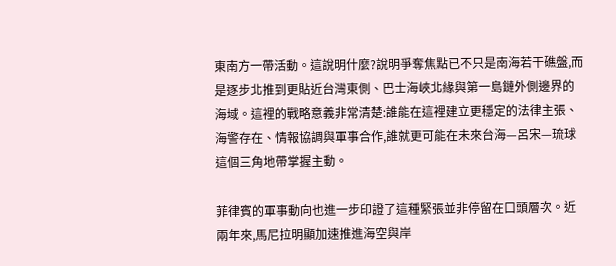東南方一帶活動。這說明什麼?說明爭奪焦點已不只是南海若干礁盤,而是逐步北推到更貼近台灣東側、巴士海峽北緣與第一島鏈外側邊界的海域。這裡的戰略意義非常清楚:誰能在這裡建立更穩定的法律主張、海警存在、情報協調與軍事合作,誰就更可能在未來台海—呂宋—琉球這個三角地帶掌握主動。

菲律賓的軍事動向也進一步印證了這種緊張並非停留在口頭層次。近兩年來,馬尼拉明顯加速推進海空與岸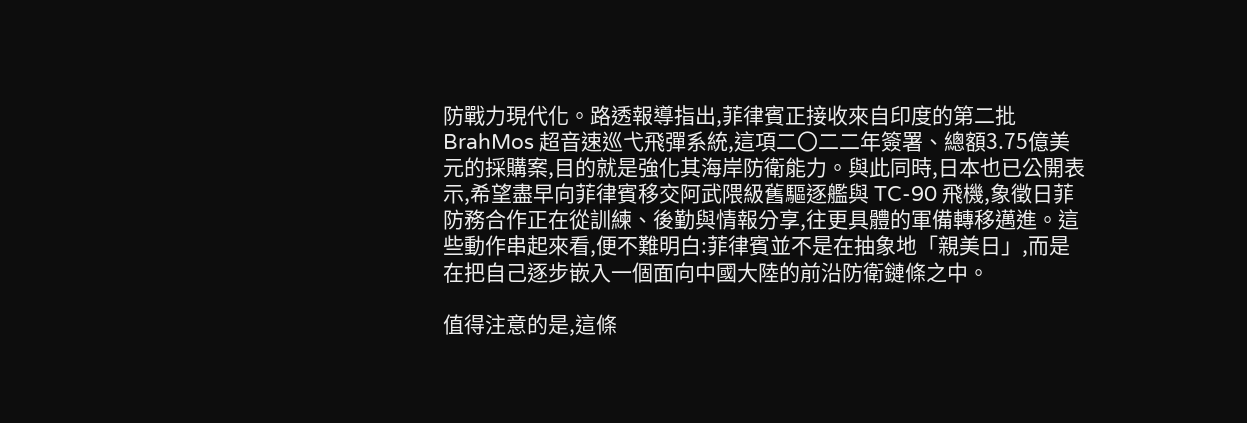防戰力現代化。路透報導指出,菲律賓正接收來自印度的第二批 BrahMos 超音速巡弋飛彈系統,這項二〇二二年簽署、總額3.75億美元的採購案,目的就是強化其海岸防衛能力。與此同時,日本也已公開表示,希望盡早向菲律賓移交阿武隈級舊驅逐艦與 TC-90 飛機,象徵日菲防務合作正在從訓練、後勤與情報分享,往更具體的軍備轉移邁進。這些動作串起來看,便不難明白:菲律賓並不是在抽象地「親美日」,而是在把自己逐步嵌入一個面向中國大陸的前沿防衛鏈條之中。

值得注意的是,這條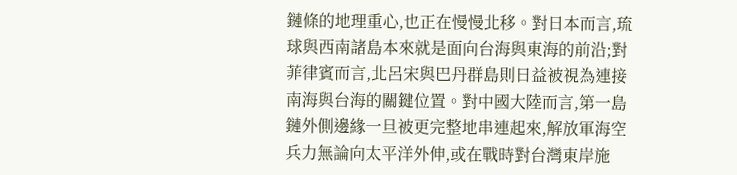鏈條的地理重心,也正在慢慢北移。對日本而言,琉球與西南諸島本來就是面向台海與東海的前沿;對菲律賓而言,北呂宋與巴丹群島則日益被視為連接南海與台海的關鍵位置。對中國大陸而言,第一島鏈外側邊緣一旦被更完整地串連起來,解放軍海空兵力無論向太平洋外伸,或在戰時對台灣東岸施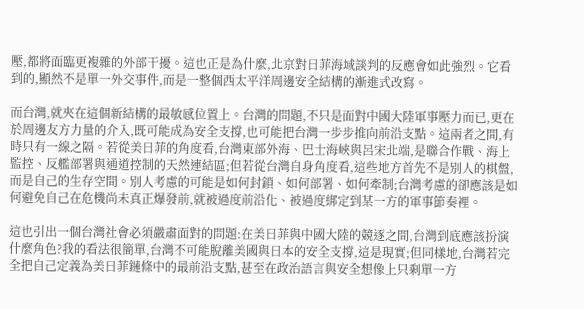壓,都將面臨更複雜的外部干擾。這也正是為什麼,北京對日菲海域談判的反應會如此強烈。它看到的,顯然不是單一外交事件,而是一整個西太平洋周邊安全結構的漸進式改寫。

而台灣,就夾在這個新結構的最敏感位置上。台灣的問題,不只是面對中國大陸軍事壓力而已,更在於周邊友方力量的介入,既可能成為安全支撐,也可能把台灣一步步推向前沿支點。這兩者之間,有時只有一線之隔。若從美日菲的角度看,台灣東部外海、巴士海峽與呂宋北端,是聯合作戰、海上監控、反艦部署與通道控制的天然連結區;但若從台灣自身角度看,這些地方首先不是別人的棋盤,而是自己的生存空間。別人考慮的可能是如何封鎖、如何部署、如何牽制;台灣考慮的卻應該是如何避免自己在危機尚未真正爆發前,就被過度前沿化、被過度綁定到某一方的軍事節奏裡。

這也引出一個台灣社會必須嚴肅面對的問題:在美日菲與中國大陸的競逐之間,台灣到底應該扮演什麼角色?我的看法很簡單,台灣不可能脫離美國與日本的安全支撐,這是現實;但同樣地,台灣若完全把自己定義為美日菲鏈條中的最前沿支點,甚至在政治語言與安全想像上只剩單一方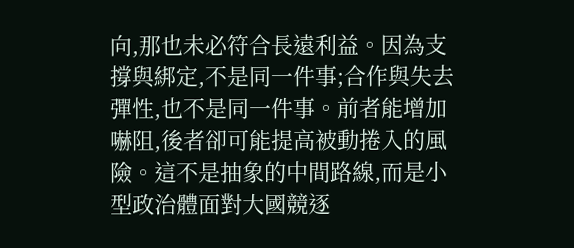向,那也未必符合長遠利益。因為支撐與綁定,不是同一件事;合作與失去彈性,也不是同一件事。前者能增加嚇阻,後者卻可能提高被動捲入的風險。這不是抽象的中間路線,而是小型政治體面對大國競逐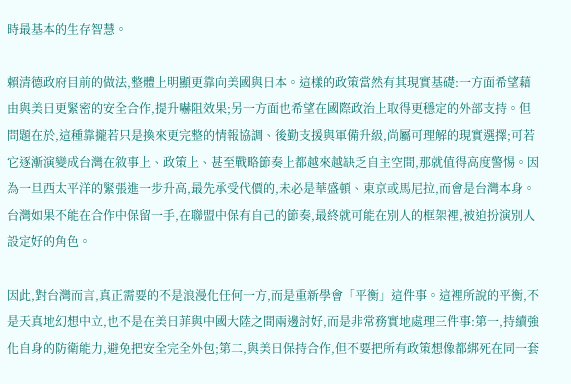時最基本的生存智慧。

賴清德政府目前的做法,整體上明顯更靠向美國與日本。這樣的政策當然有其現實基礎:一方面希望藉由與美日更緊密的安全合作,提升嚇阻效果;另一方面也希望在國際政治上取得更穩定的外部支持。但問題在於,這種靠攏若只是換來更完整的情報協調、後勤支援與軍備升級,尚屬可理解的現實選擇;可若它逐漸演變成台灣在敘事上、政策上、甚至戰略節奏上都越來越缺乏自主空間,那就值得高度警惕。因為一旦西太平洋的緊張進一步升高,最先承受代價的,未必是華盛頓、東京或馬尼拉,而會是台灣本身。台灣如果不能在合作中保留一手,在聯盟中保有自己的節奏,最終就可能在別人的框架裡,被迫扮演別人設定好的角色。

因此,對台灣而言,真正需要的不是浪漫化任何一方,而是重新學會「平衡」這件事。這裡所說的平衡,不是天真地幻想中立,也不是在美日菲與中國大陸之間兩邊討好,而是非常務實地處理三件事:第一,持續強化自身的防衛能力,避免把安全完全外包;第二,與美日保持合作,但不要把所有政策想像都綁死在同一套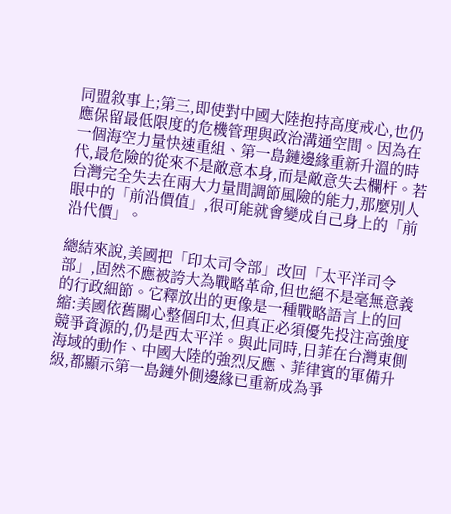同盟敘事上;第三,即使對中國大陸抱持高度戒心,也仍應保留最低限度的危機管理與政治溝通空間。因為在一個海空力量快速重組、第一島鏈邊緣重新升溫的時代,最危險的從來不是敵意本身,而是敵意失去欄杆。若台灣完全失去在兩大力量間調節風險的能力,那麼別人眼中的「前沿價值」,很可能就會變成自己身上的「前沿代價」。

總結來說,美國把「印太司令部」改回「太平洋司令部」,固然不應被誇大為戰略革命,但也絕不是毫無意義的行政細節。它釋放出的更像是一種戰略語言上的回縮:美國依舊關心整個印太,但真正必須優先投注高強度競爭資源的,仍是西太平洋。與此同時,日菲在台灣東側海域的動作、中國大陸的強烈反應、菲律賓的軍備升級,都顯示第一島鏈外側邊緣已重新成為爭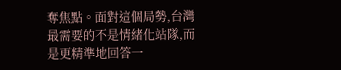奪焦點。面對這個局勢,台灣最需要的不是情緒化站隊,而是更精準地回答一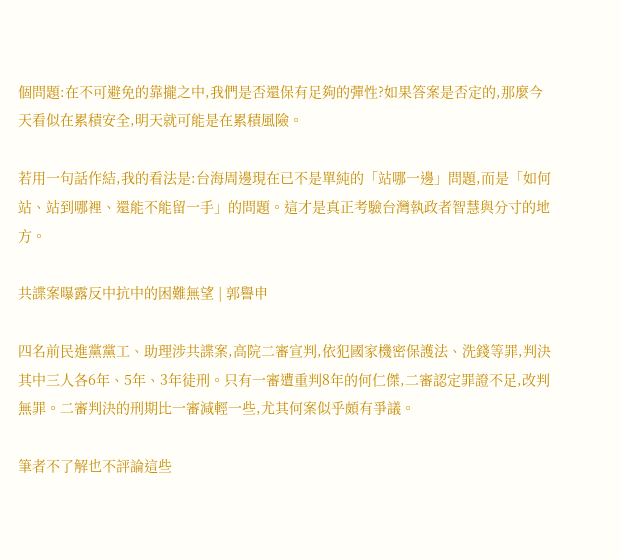個問題:在不可避免的靠攏之中,我們是否還保有足夠的彈性?如果答案是否定的,那麼今天看似在累積安全,明天就可能是在累積風險。

若用一句話作結,我的看法是:台海周邊現在已不是單純的「站哪一邊」問題,而是「如何站、站到哪裡、還能不能留一手」的問題。這才是真正考驗台灣執政者智慧與分寸的地方。

共諜案曝露反中抗中的困難無望 | 郭譽申

四名前民進黨黨工、助理涉共諜案,高院二審宣判,依犯國家機密保護法、洗錢等罪,判決其中三人各6年、5年、3年徒刑。只有一審遭重判8年的何仁傑,二審認定罪證不足,改判無罪。二審判決的刑期比一審減輕一些,尤其何案似乎頗有爭議。

筆者不了解也不評論這些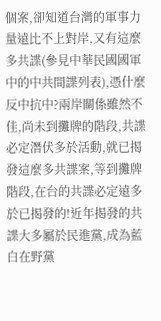個案,卻知道台灣的軍事力量遠比不上對岸,又有這麼多共諜(參見中華民國國軍中的中共間諜列表),憑什麼反中抗中?兩岸關係雖然不佳,尚未到攤牌的階段,共諜必定潛伏多於活動,就已揭發這麼多共諜案,等到攤牌階段,在台的共諜必定遠多於已揭發的!近年揭發的共諜大多屬於民進黨,成為藍白在野黨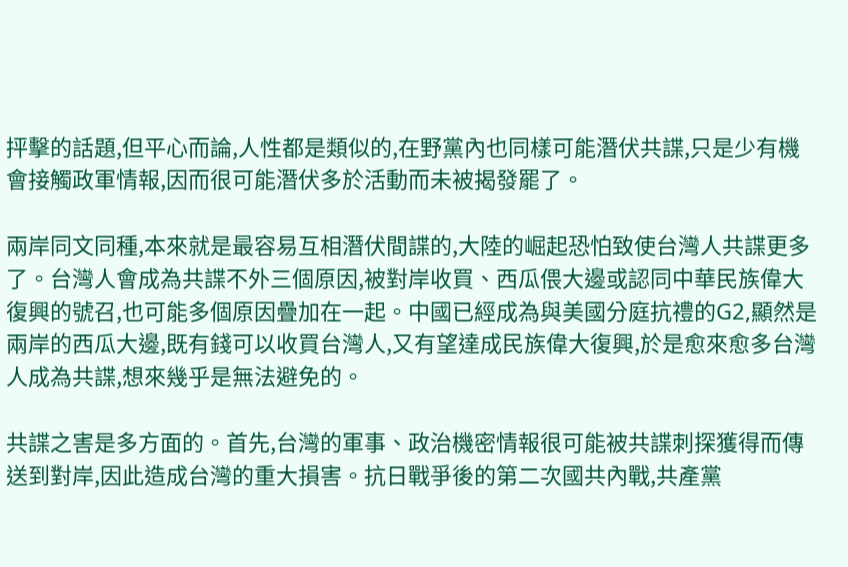抨擊的話題,但平心而論,人性都是類似的,在野黨內也同樣可能潛伏共諜,只是少有機會接觸政軍情報,因而很可能潛伏多於活動而未被揭發罷了。

兩岸同文同種,本來就是最容易互相潛伏間諜的,大陸的崛起恐怕致使台灣人共諜更多了。台灣人會成為共諜不外三個原因,被對岸收買、西瓜偎大邊或認同中華民族偉大復興的號召,也可能多個原因疊加在一起。中國已經成為與美國分庭抗禮的G2,顯然是兩岸的西瓜大邊,既有錢可以收買台灣人,又有望達成民族偉大復興,於是愈來愈多台灣人成為共諜,想來幾乎是無法避免的。

共諜之害是多方面的。首先,台灣的軍事、政治機密情報很可能被共諜刺探獲得而傳送到對岸,因此造成台灣的重大損害。抗日戰爭後的第二次國共內戰,共產黨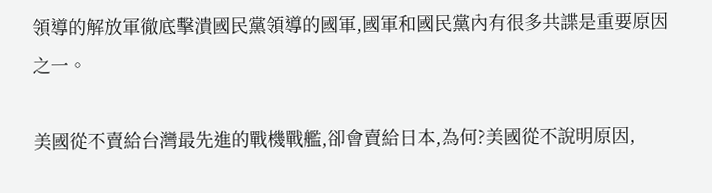領導的解放軍徹底擊潰國民黨領導的國軍,國軍和國民黨內有很多共諜是重要原因之一。

美國從不賣給台灣最先進的戰機戰艦,卻會賣給日本,為何?美國從不說明原因,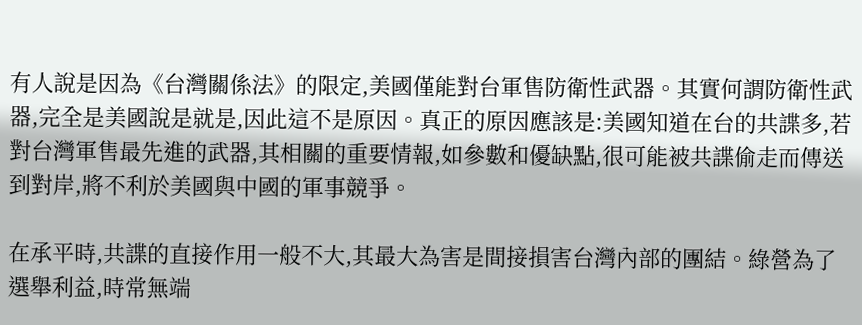有人說是因為《台灣關係法》的限定,美國僅能對台軍售防衛性武器。其實何謂防衛性武器,完全是美國說是就是,因此這不是原因。真正的原因應該是:美國知道在台的共諜多,若對台灣軍售最先進的武器,其相關的重要情報,如參數和優缺點,很可能被共諜偷走而傳送到對岸,將不利於美國與中國的軍事競爭。

在承平時,共諜的直接作用一般不大,其最大為害是間接損害台灣內部的團結。綠營為了選舉利益,時常無端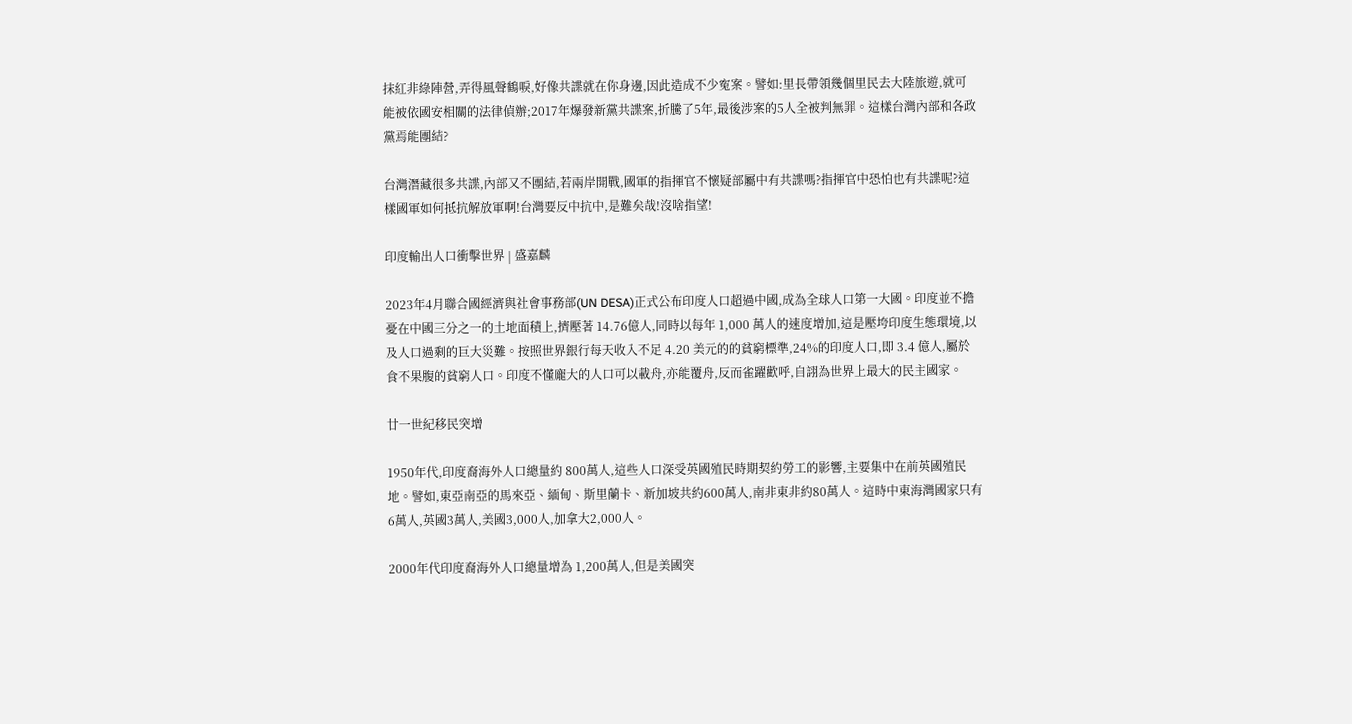抹紅非綠陣營,弄得風聲鶴唳,好像共諜就在你身邊,因此造成不少寃案。譬如:里長帶領幾個里民去大陸旅遊,就可能被依國安相關的法律偵辦;2017年爆發新黨共諜案,折騰了5年,最後涉案的5人全被判無罪。這樣台灣內部和各政黨焉能團結?

台灣潛藏很多共諜,內部又不團結,若兩岸開戰,國軍的指揮官不懷疑部屬中有共諜嗎?指揮官中恐怕也有共諜呢?這樣國軍如何抵抗解放軍啊!台灣要反中抗中,是難矣哉!沒啥指望!

印度輸出人口衝擊世界 | 盛嘉麟

2023年4月聯合國經濟與社會事務部(UN DESA)正式公布印度人口超過中國,成為全球人口第一大國。印度並不擔憂在中國三分之一的土地面積上,擠壓著 14.76億人,同時以每年 1,000 萬人的速度增加,這是壓垮印度生態環境,以及人口過剩的巨大災難。按照世界銀行每天收入不足 4.20 美元的的貧窮標準,24%的印度人口,即 3.4 億人,屬於食不果腹的貧窮人口。印度不懂龐大的人口可以載舟,亦能覆舟,反而雀躍歡呼,自詡為世界上最大的民主國家。

廿一世紀移民突增

1950年代,印度裔海外人口總量約 800萬人,這些人口深受英國殖民時期契約勞工的影響,主要集中在前英國殖民地。譬如,東亞南亞的馬來亞、緬甸、斯里蘭卡、新加坡共約600萬人,南非東非約80萬人。這時中東海灣國家只有6萬人,英國3萬人,美國3,000人,加拿大2,000人。

2000年代印度裔海外人口總量增為 1,200萬人,但是美國突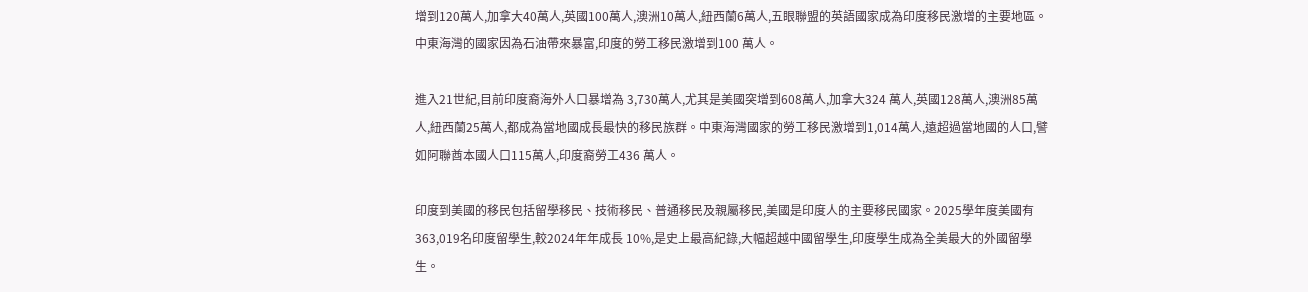增到120萬人,加拿大40萬人,英國100萬人,澳洲10萬人,紐西蘭6萬人,五眼聯盟的英語國家成為印度移民激增的主要地區。中東海灣的國家因為石油帶來暴富,印度的勞工移民激增到100 萬人。

進入21世紀,目前印度裔海外人口暴增為 3,730萬人,尤其是美國突增到608萬人,加拿大324 萬人,英國128萬人,澳洲85萬人,紐西蘭25萬人,都成為當地國成長最快的移民族群。中東海灣國家的勞工移民激增到1,014萬人,遠超過當地國的人口,譬如阿聯酋本國人口115萬人,印度裔勞工436 萬人。

印度到美國的移民包括留學移民、技術移民、普通移民及親屬移民,美國是印度人的主要移民國家。2025學年度美國有 363,019名印度留學生,較2024年年成長 10%,是史上最高紀錄,大幅超越中國留學生,印度學生成為全美最大的外國留學生。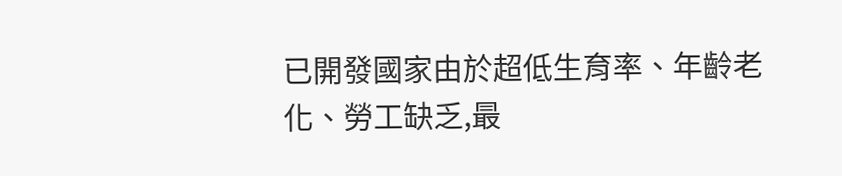已開發國家由於超低生育率、年齡老化、勞工缺乏,最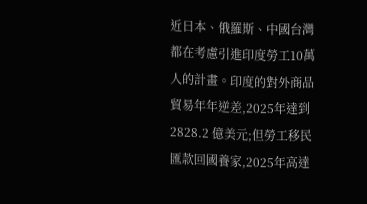近日本、俄羅斯、中國台灣都在考慮引進印度勞工10萬人的計畫。印度的對外商品貿易年年逆差,2025年達到2828.2 億美元;但勞工移民匯款回國養家,2025年高達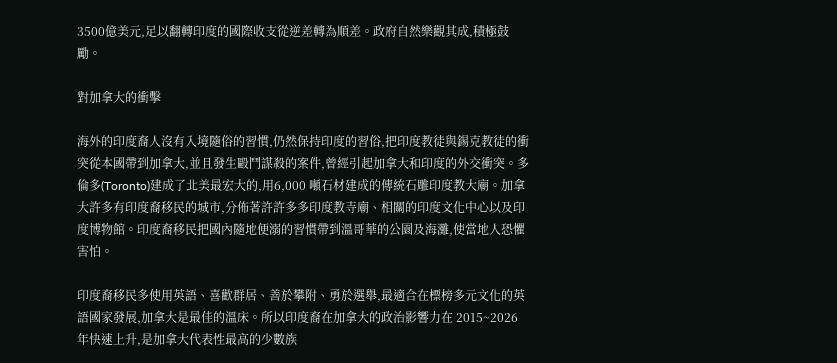3500億美元,足以翻轉印度的國際收支從逆差轉為順差。政府自然樂觀其成,積極鼓勵。

對加拿大的衝擊

海外的印度裔人沒有入境隨俗的習慣,仍然保持印度的習俗,把印度教徒與錫克教徒的衝突從本國帶到加拿大,並且發生毆鬥謀殺的案件,曾經引起加拿大和印度的外交衝突。多倫多(Toronto)建成了北美最宏大的,用6,000 噸石材建成的傳統石雕印度教大廟。加拿大許多有印度裔移民的城市,分佈著許許多多印度教寺廟、相關的印度文化中心以及印度博物館。印度裔移民把國內隨地便溺的習慣帶到溫哥華的公園及海灘,使當地人恐懼害怕。

印度裔移民多使用英語、喜歡群居、善於攀附、勇於選舉,最適合在標榜多元文化的英語國家發展,加拿大是最佳的溫床。所以印度裔在加拿大的政治影響力在 2015~2026 年快速上升,是加拿大代表性最高的少數族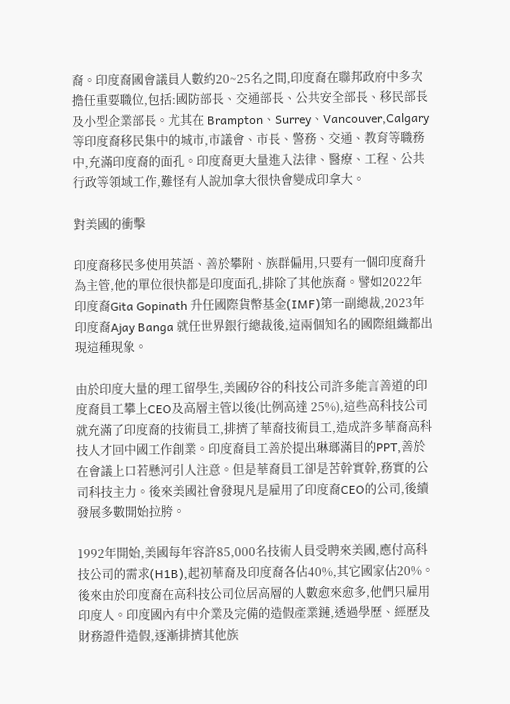裔。印度裔國會議員人數約20~25名之間,印度裔在聯邦政府中多次擔任重要職位,包括:國防部長、交通部長、公共安全部長、移民部長及小型企業部長。尤其在 Brampton、Surrey、Vancouver,Calgary 等印度裔移民集中的城市,市議會、市長、警務、交通、教育等職務中,充滿印度裔的面孔。印度裔更大量進入法律、醫療、工程、公共行政等領域工作,難怪有人說加拿大很快會變成印拿大。

對美國的衝擊

印度裔移民多使用英語、善於攀附、族群偏用,只要有一個印度裔升為主管,他的單位很快都是印度面孔,排除了其他族裔。譬如2022年印度裔Gita Gopinath 升任國際貨幣基金(IMF)第一副總裁,2023年印度裔Ajay Banga 就任世界銀行總裁後,這兩個知名的國際組織都出現這種現象。

由於印度大量的理工留學生,美國矽谷的科技公司許多能言善道的印度裔員工攀上CEO及高層主管以後(比例高達 25%),這些高科技公司就充滿了印度裔的技術員工,排擠了華裔技術員工,造成許多華裔高科技人才回中國工作創業。印度裔員工善於提出琳瑯滿目的PPT,善於在會議上口若懸河引人注意。但是華裔員工卻是苦幹實幹,務實的公司科技主力。後來美國社會發現凡是雇用了印度裔CEO的公司,後續發展多數開始拉胯。

1992年開始,美國每年容許85,000名技術人員受聘來美國,應付高科技公司的需求(H1B),起初華裔及印度裔各佔40%,其它國家佔20%。後來由於印度裔在高科技公司位居高層的人數愈來愈多,他們只雇用印度人。印度國內有中介業及完備的造假產業鏈,透過學歷、經歷及財務證件造假,逐漸排擠其他族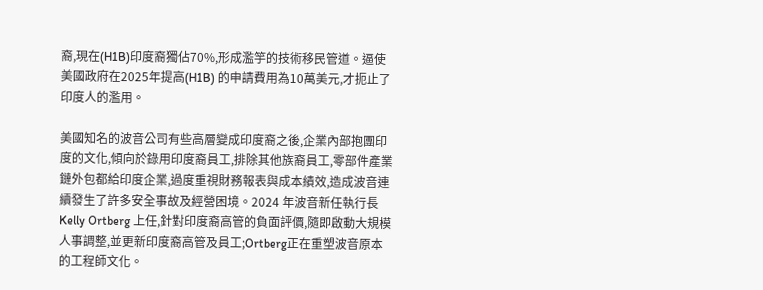裔,現在(H1B)印度裔獨佔70%,形成濫竽的技術移民管道。逼使美國政府在2025年提高(H1B) 的申請費用為10萬美元,才扼止了印度人的濫用。

美國知名的波音公司有些高層變成印度裔之後,企業內部抱團印度的文化,傾向於錄用印度裔員工,排除其他族裔員工,零部件產業鏈外包都給印度企業,過度重視財務報表與成本績效,造成波音連續發生了許多安全事故及經營困境。2024 年波音新任執行長 Kelly Ortberg 上任,針對印度裔高管的負面評價,隨即啟動大規模人事調整,並更新印度裔高管及員工;Ortberg正在重塑波音原本的工程師文化。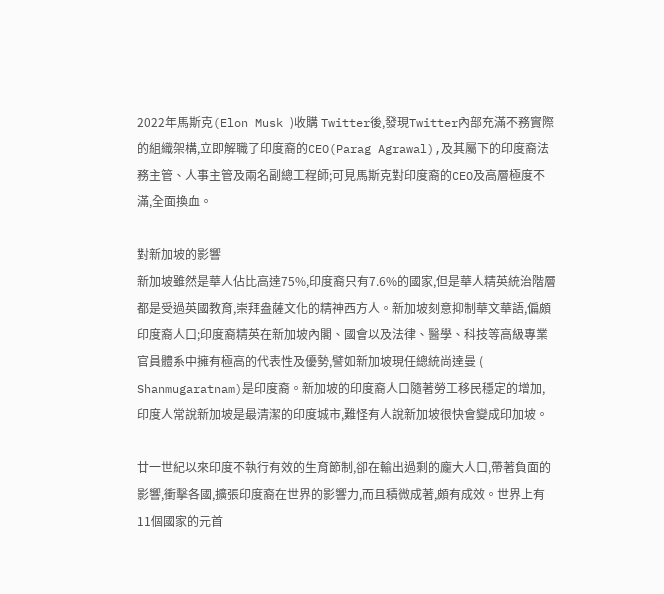2022年馬斯克(Elon Musk )收購 Twitter後,發現Twitter內部充滿不務實際的組織架構,立即解職了印度裔的CEO(Parag Agrawal),及其屬下的印度裔法務主管、人事主管及兩名副總工程師;可見馬斯克對印度裔的CEO及高層極度不滿,全面換血。

對新加坡的影響
新加坡雖然是華人佔比高達75%,印度裔只有7.6%的國家,但是華人精英統治階層都是受過英國教育,崇拜盎薩文化的精神西方人。新加坡刻意抑制華文華語,偏頗印度裔人口;印度裔精英在新加坡內閣、國會以及法律、醫學、科技等高級專業官員體系中擁有極高的代表性及優勢,譬如新加坡現任總統尚達曼 ( Shanmugaratnam)是印度裔。新加坡的印度裔人口隨著勞工移民穩定的增加,印度人常說新加坡是最清潔的印度城市,難怪有人說新加坡很快會變成印加坡。

廿一世紀以來印度不執行有效的生育節制,卻在輸出過剩的龐大人口,帶著負面的影響,衝擊各國,擴張印度裔在世界的影響力,而且積微成著,頗有成效。世界上有11個國家的元首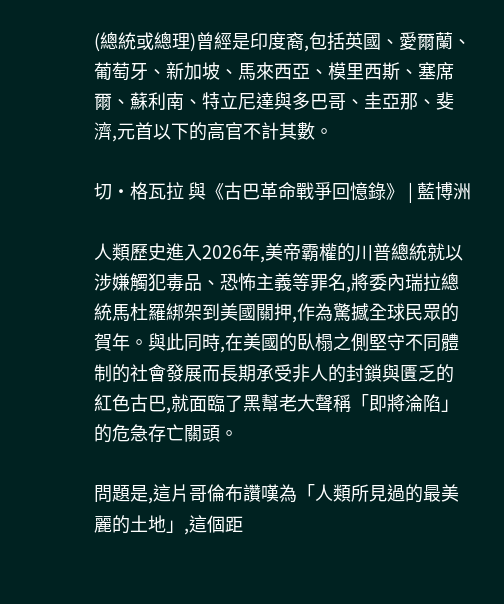(總統或總理)曾經是印度裔,包括英國、愛爾蘭、葡萄牙、新加坡、馬來西亞、模里西斯、塞席爾、蘇利南、特立尼達與多巴哥、圭亞那、斐濟,元首以下的高官不計其數。

切·格瓦拉 與《古巴革命戰爭回憶錄》 | 藍博洲

人類歷史進入2026年,美帝霸權的川普總統就以涉嫌觸犯毒品、恐怖主義等罪名,將委內瑞拉總統馬杜羅綁架到美國關押,作為驚撼全球民眾的賀年。與此同時,在美國的臥榻之側堅守不同體制的社會發展而長期承受非人的封鎖與匱乏的紅色古巴,就面臨了黑幫老大聲稱「即將淪陷」的危急存亡關頭。

問題是,這片哥倫布讚嘆為「人類所見過的最美麗的土地」,這個距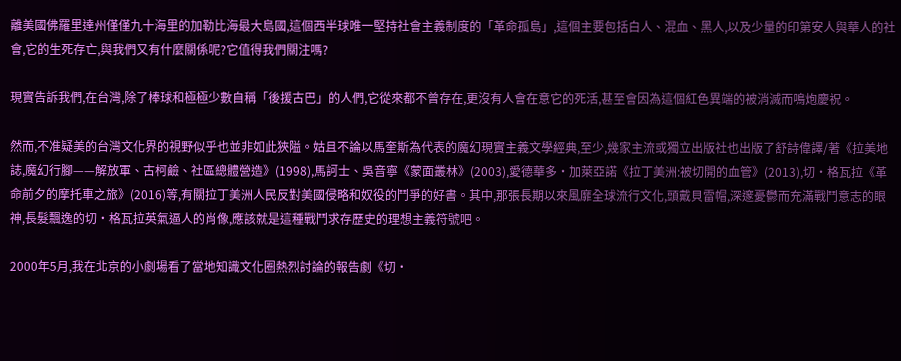離美國佛羅里達州僅僅九十海里的加勒比海最大島國,這個西半球唯一堅持社會主義制度的「革命孤島」,這個主要包括白人、混血、黑人,以及少量的印第安人與華人的社會,它的生死存亡,與我們又有什麼關係呢?它值得我們關注嗎?

現實告訴我們,在台灣,除了棒球和極極少數自稱「後援古巴」的人們,它從來都不曾存在,更沒有人會在意它的死活,甚至會因為這個紅色異端的被消滅而鳴炮慶祝。

然而,不准疑美的台灣文化界的視野似乎也並非如此狹隘。姑且不論以馬奎斯為代表的魔幻現實主義文學經典,至少,幾家主流或獨立出版社也出版了舒詩偉譯/著《拉美地誌,魔幻行腳——解放軍、古柯鹼、社區總體營造》(1998),馬訶士、吳音寧《蒙面叢林》(2003),愛德華多·加萊亞諾《拉丁美洲:被切開的血管》(2013),切·格瓦拉《革命前夕的摩托車之旅》(2016)等,有關拉丁美洲人民反對美國侵略和奴役的鬥爭的好書。其中,那張長期以來風靡全球流行文化,頭戴貝雷帽,深邃憂鬱而充滿戰鬥意志的眼神,長髮飄逸的切·格瓦拉英氣逼人的肖像,應該就是這種戰鬥求存歷史的理想主義符號吧。

2000年5月,我在北京的小劇場看了當地知識文化圈熱烈討論的報告劇《切·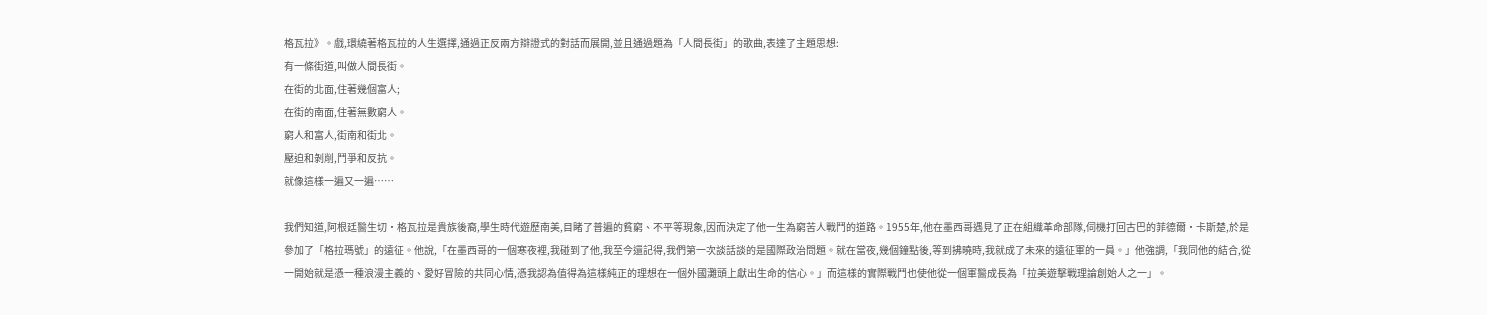格瓦拉》。戲,環繞著格瓦拉的人生選擇,通過正反兩方辯證式的對話而展開,並且通過題為「人間長街」的歌曲,表達了主題思想:
有一條街道,叫做人間長街。
在街的北面,住著幾個富人;
在街的南面,住著無數窮人。
窮人和富人,街南和街北。
壓迫和剝削,鬥爭和反抗。
就像這樣一遍又一遍……

我們知道,阿根廷醫生切·格瓦拉是貴族後裔,學生時代遊歷南美,目睹了普遍的貧窮、不平等現象,因而決定了他一生為窮苦人戰鬥的道路。1955年,他在墨西哥遇見了正在組織革命部隊,伺機打回古巴的菲德爾·卡斯楚,於是參加了「格拉瑪號」的遠征。他說,「在墨西哥的一個寒夜裡,我碰到了他,我至今還記得,我們第一次談話談的是國際政治問題。就在當夜,幾個鐘點後,等到拂曉時,我就成了未來的遠征軍的一員。」他強調,「我同他的結合,從一開始就是憑一種浪漫主義的、愛好冒險的共同心情,憑我認為值得為這樣純正的理想在一個外國灘頭上獻出生命的信心。」而這樣的實際戰鬥也使他從一個軍醫成長為「拉美遊擊戰理論創始人之一」。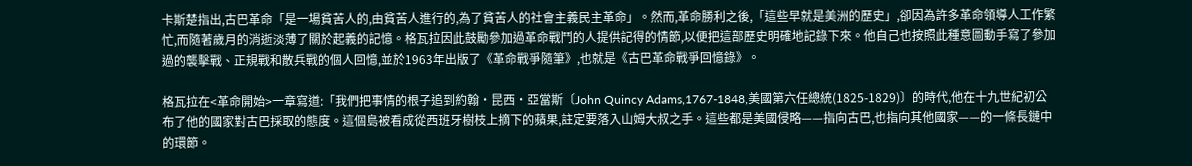卡斯楚指出,古巴革命「是一場貧苦人的,由貧苦人進行的,為了貧苦人的社會主義民主革命」。然而,革命勝利之後,「這些早就是美洲的歷史」,卻因為許多革命領導人工作繁忙,而隨著歲月的消逝淡薄了關於起義的記憶。格瓦拉因此鼓勵參加過革命戰鬥的人提供記得的情節,以便把這部歷史明確地記錄下來。他自己也按照此種意圖動手寫了參加過的襲擊戰、正規戰和散兵戰的個人回憶,並於1963年出版了《革命戰爭隨筆》,也就是《古巴革命戰爭回憶錄》。

格瓦拉在<革命開始>一章寫道:「我們把事情的根子追到約翰·昆西·亞當斯〔John Quincy Adams,1767-1848,美國第六任總統(1825-1829)〕的時代,他在十九世紀初公布了他的國家對古巴採取的態度。這個島被看成從西班牙樹枝上摘下的蘋果,註定要落入山姆大叔之手。這些都是美國侵略——指向古巴,也指向其他國家——的一條長鏈中的環節。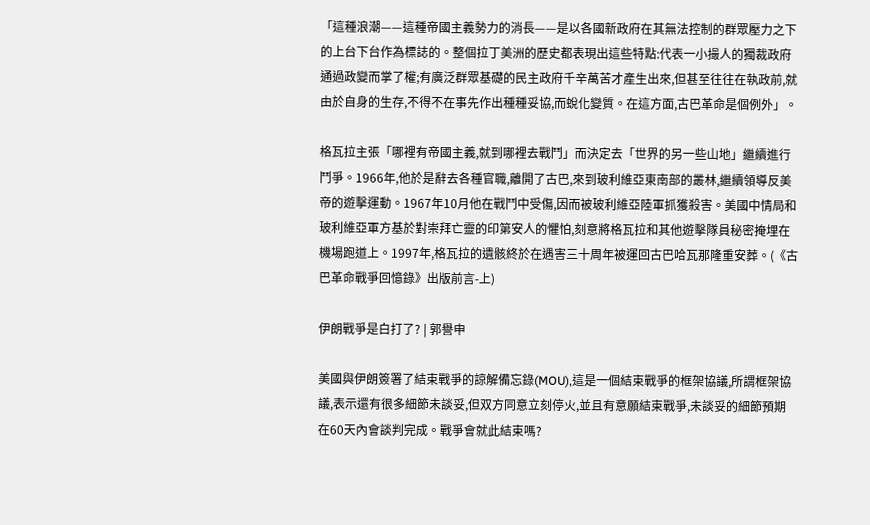「這種浪潮——這種帝國主義勢力的消長——是以各國新政府在其無法控制的群眾壓力之下的上台下台作為標誌的。整個拉丁美洲的歷史都表現出這些特點:代表一小撮人的獨裁政府通過政變而掌了權;有廣泛群眾基礎的民主政府千辛萬苦才產生出來,但甚至往往在執政前,就由於自身的生存,不得不在事先作出種種妥協,而蛻化變質。在這方面,古巴革命是個例外」。

格瓦拉主張「哪裡有帝國主義,就到哪裡去戰鬥」而決定去「世界的另一些山地」繼續進行鬥爭。1966年,他於是辭去各種官職,離開了古巴,來到玻利維亞東南部的叢林,繼續領導反美帝的遊擊運動。1967年10月他在戰鬥中受傷,因而被玻利維亞陸軍抓獲殺害。美國中情局和玻利維亞軍方基於對崇拜亡靈的印第安人的懼怕,刻意將格瓦拉和其他遊擊隊員秘密掩埋在機場跑道上。1997年,格瓦拉的遺骸終於在遇害三十周年被運回古巴哈瓦那隆重安葬。(《古巴革命戰爭回憶錄》出版前言-上)

伊朗戰爭是白打了? | 郭譽申

美國與伊朗簽署了結束戰爭的諒解備忘錄(MOU),這是一個結束戰爭的框架協議,所謂框架協議,表示還有很多細節未談妥,但双方同意立刻停火,並且有意願結束戰爭,未談妥的細節預期在60天內會談判完成。戰爭會就此結束嗎?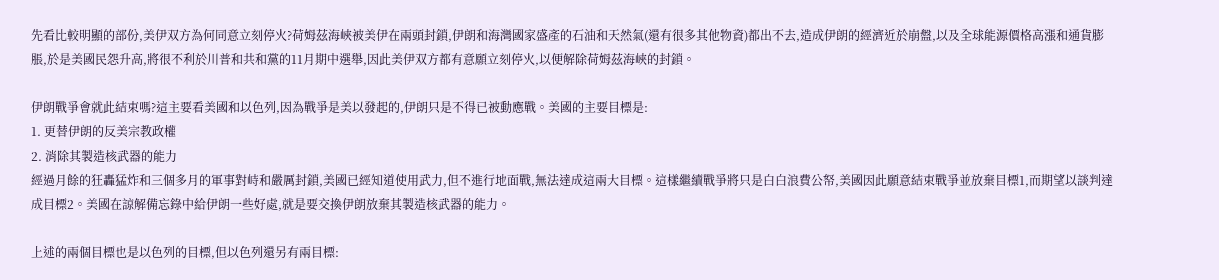先看比較明顯的部份,美伊双方為何同意立刻停火?荷姆茲海峽被美伊在兩頭封鎖,伊朗和海灣國家盛產的石油和天然氣(還有很多其他物資)都出不去,造成伊朗的經濟近於崩盤,以及全球能源價格高漲和通貨膨脹,於是美國民怨升高,將很不利於川普和共和黨的11月期中選舉,因此美伊双方都有意願立刻停火,以便解除荷姆茲海峽的封鎖。

伊朗戰爭會就此結束嗎?這主要看美國和以色列,因為戰爭是美以發起的,伊朗只是不得已被動應戰。美國的主要目標是:
1. 更替伊朗的反美宗教政權
2. 消除其製造核武器的能力
經過月餘的狂轟猛炸和三個多月的軍事對峙和嚴厲封鎖,美國已經知道使用武力,但不進行地面戰,無法達成這兩大目標。這樣繼續戰爭將只是白白浪費公帑,美國因此願意結束戰爭並放棄目標1,而期望以談判達成目標2。美國在諒解備忘錄中給伊朗一些好處,就是要交換伊朗放棄其製造核武器的能力。

上述的兩個目標也是以色列的目標,但以色列還另有兩目標: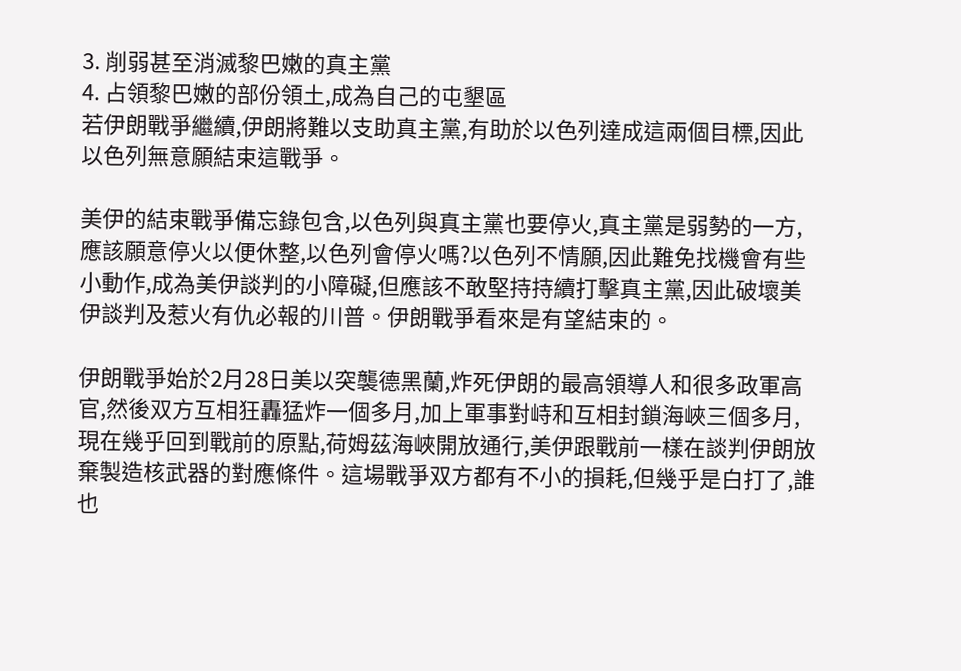3. 削弱甚至消滅黎巴嫩的真主黨
4. 占領黎巴嫩的部份領土,成為自己的屯墾區
若伊朗戰爭繼續,伊朗將難以支助真主黨,有助於以色列達成這兩個目標,因此以色列無意願結束這戰爭。

美伊的結束戰爭備忘錄包含,以色列與真主黨也要停火,真主黨是弱勢的一方,應該願意停火以便休整,以色列會停火嗎?以色列不情願,因此難免找機會有些小動作,成為美伊談判的小障礙,但應該不敢堅持持續打擊真主黨,因此破壞美伊談判及惹火有仇必報的川普。伊朗戰爭看來是有望結束的。

伊朗戰爭始於2月28日美以突襲德黑蘭,炸死伊朗的最高領導人和很多政軍高官,然後双方互相狂轟猛炸一個多月,加上軍事對峙和互相封鎖海峽三個多月,現在幾乎回到戰前的原點,荷姆茲海峽開放通行,美伊跟戰前一樣在談判伊朗放棄製造核武器的對應條件。這場戰爭双方都有不小的損耗,但幾乎是白打了,誰也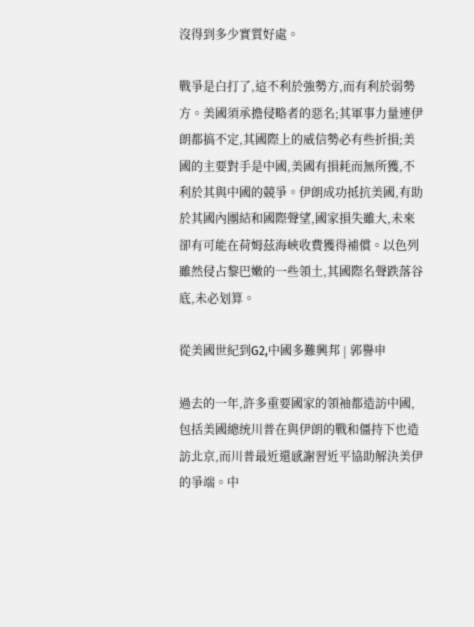沒得到多少實質好處。

戰爭是白打了,這不利於強勢方,而有利於弱勢方。美國須承擔侵略者的惡名;其軍事力量連伊朗都搞不定,其國際上的威信勢必有些折損;美國的主要對手是中國,美國有損耗而無所獲,不利於其與中國的競爭。伊朗成功抵抗美國,有助於其國內團結和國際聲望,國家損失雖大,未來卻有可能在荷姆茲海峽收費獲得補償。以色列雖然侵占黎巴嫩的一些領土,其國際名聲跌落谷底,未必划算。

從美國世紀到G2,中國多難興邦 | 郭譽申

過去的一年,許多重要國家的領袖都造訪中國,包括美國總统川普在與伊朗的戰和僵持下也造訪北京,而川普最近還感謝習近平協助解決美伊的爭端。中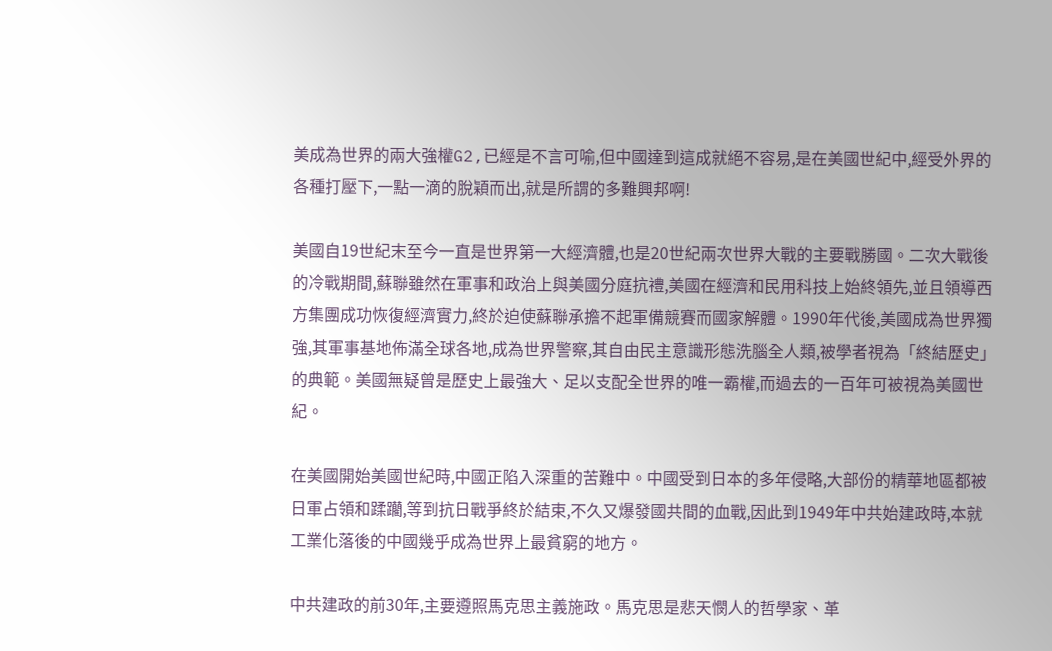美成為世界的兩大強權G2,已經是不言可喻,但中國達到這成就絕不容易,是在美國世紀中,經受外界的各種打壓下,一點一滴的脫穎而出,就是所謂的多難興邦啊!

美國自19世紀末至今一直是世界第一大經濟體,也是20世紀兩次世界大戰的主要戰勝國。二次大戰後的冷戰期間,蘇聯雖然在軍事和政治上與美國分庭抗禮,美國在經濟和民用科技上始終領先,並且領導西方集團成功恢復經濟實力,終於迫使蘇聯承擔不起軍備競賽而國家解體。1990年代後,美國成為世界獨強,其軍事基地佈滿全球各地,成為世界警察,其自由民主意識形態洗腦全人類,被學者視為「終結歷史」的典範。美國無疑曾是歷史上最強大、足以支配全世界的唯一霸權,而過去的一百年可被視為美國世紀。

在美國開始美國世紀時,中國正陷入深重的苦難中。中國受到日本的多年侵略,大部份的精華地區都被日軍占領和蹂躪,等到抗日戰爭終於結束,不久又爆發國共間的血戰,因此到1949年中共始建政時,本就工業化落後的中國幾乎成為世界上最貧窮的地方。

中共建政的前30年,主要遵照馬克思主義施政。馬克思是悲天憫人的哲學家、革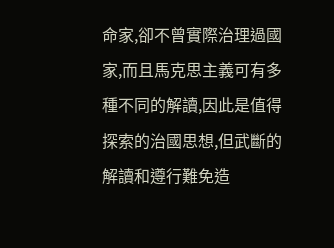命家,卻不曾實際治理過國家,而且馬克思主義可有多種不同的解讀,因此是值得探索的治國思想,但武斷的解讀和遵行難免造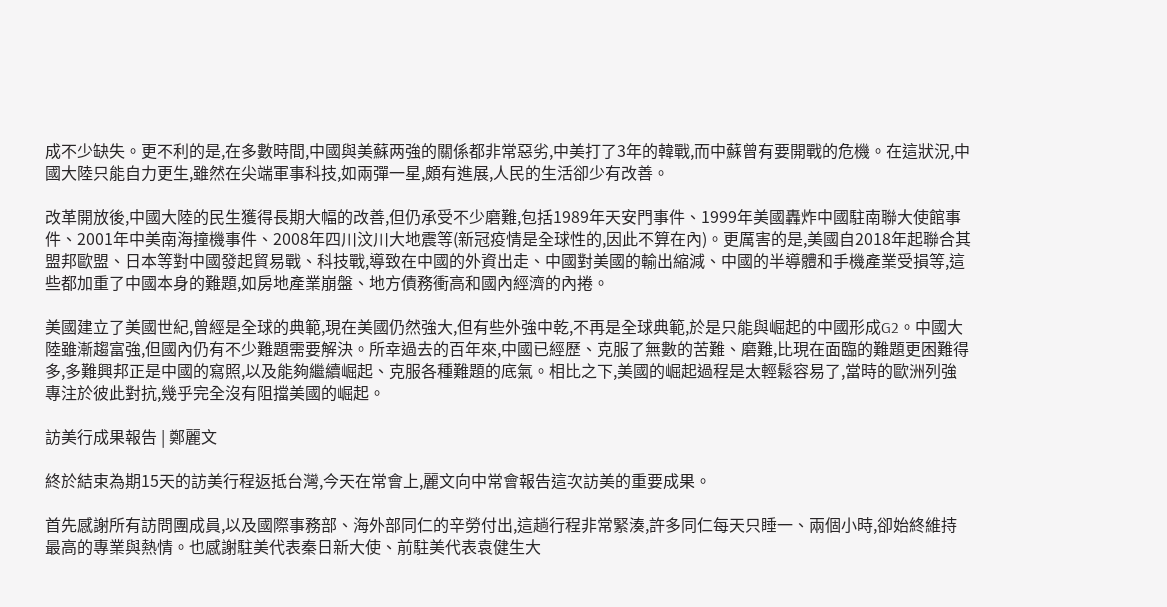成不少缺失。更不利的是,在多數時間,中國與美蘇两強的關係都非常惡劣,中美打了3年的韓戰,而中蘇曾有要開戰的危機。在這狀況,中國大陸只能自力更生,雖然在尖端軍事科技,如兩彈一星,頗有進展,人民的生活卻少有改善。

改革開放後,中國大陸的民生獲得長期大幅的改善,但仍承受不少磨難,包括1989年天安門事件、1999年美國轟炸中國駐南聯大使館事件、2001年中美南海撞機事件、2008年四川汶川大地震等(新冠疫情是全球性的,因此不算在內)。更厲害的是,美國自2018年起聯合其盟邦歐盟、日本等對中國發起貿易戰、科技戰,導致在中國的外資出走、中國對美國的輸出縮減、中國的半導體和手機產業受損等,這些都加重了中國本身的難題,如房地產業崩盤、地方債務衝高和國內經濟的內捲。

美國建立了美國世紀,曾經是全球的典範,現在美國仍然強大,但有些外強中乾,不再是全球典範,於是只能與崛起的中國形成G2。中國大陸雖漸趨富強,但國內仍有不少難題需要解決。所幸過去的百年來,中國已經歷、克服了無數的苦難、磨難,比現在面臨的難題更困難得多,多難興邦正是中國的寫照,以及能夠繼續崛起、克服各種難題的底氣。相比之下,美國的崛起過程是太輕鬆容易了,當時的歐洲列強專注於彼此對抗,幾乎完全沒有阻擋美國的崛起。

訪美行成果報告 | 鄭麗文

終於結束為期15天的訪美行程返抵台灣,今天在常會上,麗文向中常會報告這次訪美的重要成果。

首先感謝所有訪問團成員,以及國際事務部、海外部同仁的辛勞付出,這趟行程非常緊湊,許多同仁每天只睡一、兩個小時,卻始終維持最高的專業與熱情。也感謝駐美代表秦日新大使、前駐美代表袁健生大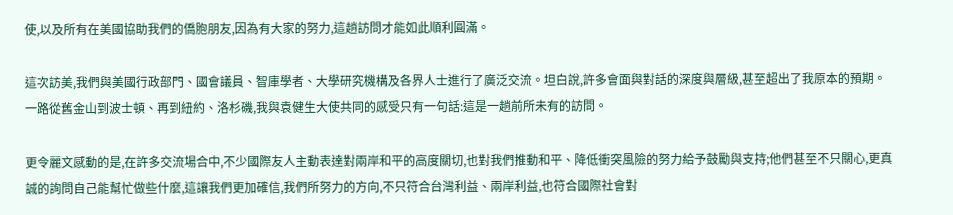使,以及所有在美國協助我們的僑胞朋友,因為有大家的努力,這趟訪問才能如此順利圓滿。

這次訪美,我們與美國行政部門、國會議員、智庫學者、大學研究機構及各界人士進行了廣泛交流。坦白說,許多會面與對話的深度與層級,甚至超出了我原本的預期。一路從舊金山到波士頓、再到紐約、洛杉磯,我與袁健生大使共同的感受只有一句話:這是一趟前所未有的訪問。

更令麗文感動的是,在許多交流場合中,不少國際友人主動表達對兩岸和平的高度關切,也對我們推動和平、降低衝突風險的努力給予鼓勵與支持;他們甚至不只關心,更真誠的詢問自己能幫忙做些什麼,這讓我們更加確信,我們所努力的方向,不只符合台灣利益、兩岸利益,也符合國際社會對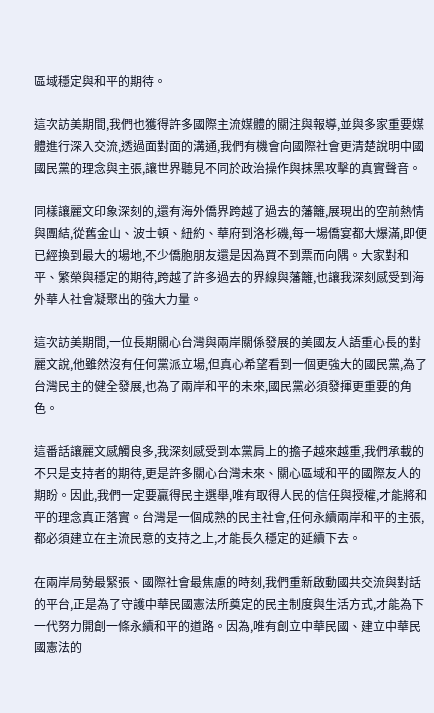區域穩定與和平的期待。

這次訪美期間,我們也獲得許多國際主流媒體的關注與報導,並與多家重要媒體進行深入交流,透過面對面的溝通,我們有機會向國際社會更清楚說明中國國民黨的理念與主張,讓世界聽見不同於政治操作與抹黑攻擊的真實聲音。

同樣讓麗文印象深刻的,還有海外僑界跨越了過去的藩籬,展現出的空前熱情與團結,從舊金山、波士頓、紐約、華府到洛杉磯,每一場僑宴都大爆滿,即便已經換到最大的場地,不少僑胞朋友還是因為買不到票而向隅。大家對和平、繁榮與穩定的期待,跨越了許多過去的界線與藩籬,也讓我深刻感受到海外華人社會凝聚出的強大力量。

這次訪美期間,一位長期關心台灣與兩岸關係發展的美國友人語重心長的對麗文說,他雖然沒有任何黨派立場,但真心希望看到一個更強大的國民黨,為了台灣民主的健全發展,也為了兩岸和平的未來,國民黨必須發揮更重要的角色。

這番話讓麗文感觸良多,我深刻感受到本黨肩上的擔子越來越重,我們承載的不只是支持者的期待,更是許多關心台灣未來、關心區域和平的國際友人的期盼。因此,我們一定要贏得民主選舉,唯有取得人民的信任與授權,才能將和平的理念真正落實。台灣是一個成熟的民主社會,任何永續兩岸和平的主張,都必須建立在主流民意的支持之上,才能長久穩定的延續下去。

在兩岸局勢最緊張、國際社會最焦慮的時刻,我們重新啟動國共交流與對話的平台,正是為了守護中華民國憲法所奠定的民主制度與生活方式,才能為下一代努力開創一條永續和平的道路。因為,唯有創立中華民國、建立中華民國憲法的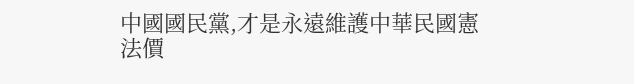中國國民黨,才是永遠維護中華民國憲法價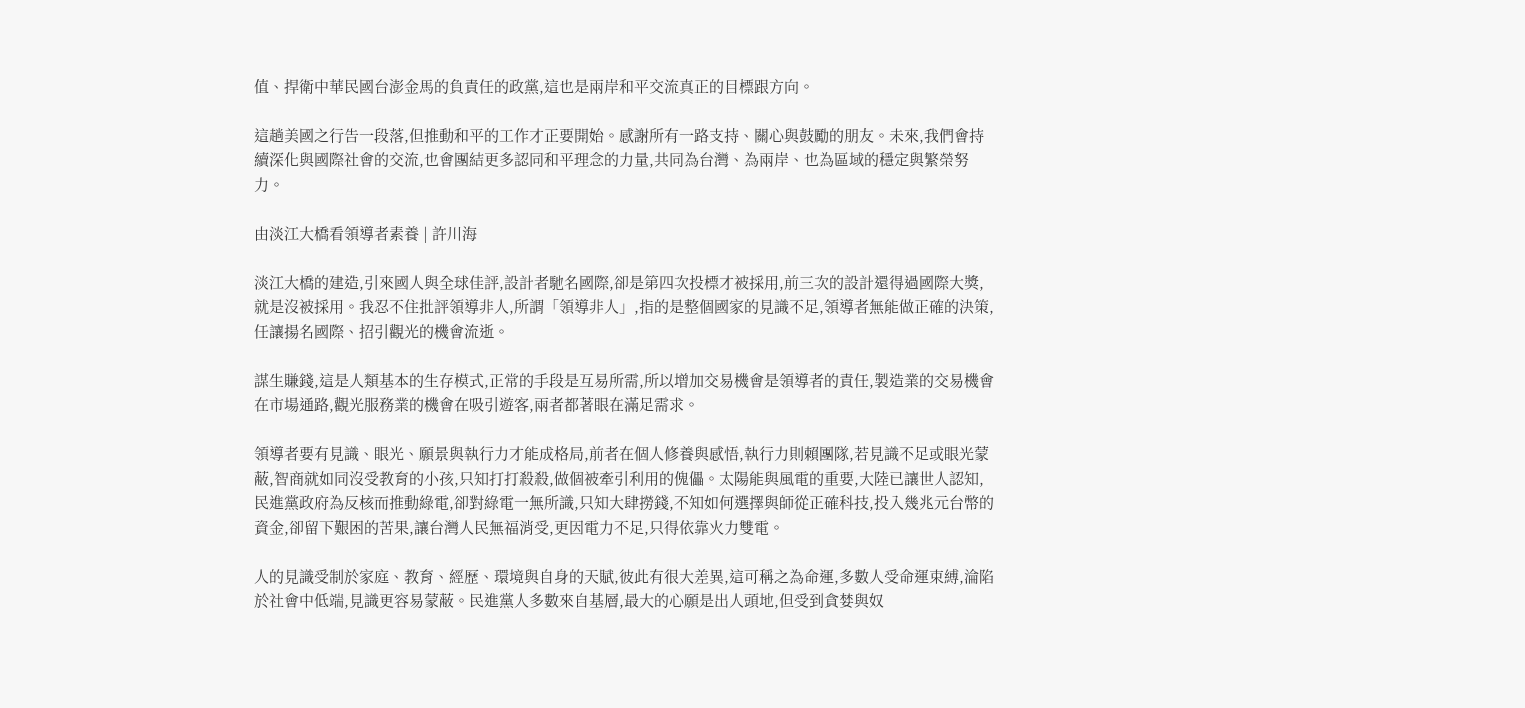值、捍衛中華民國台澎金馬的負責任的政黨,這也是兩岸和平交流真正的目標跟方向。

這趟美國之行告一段落,但推動和平的工作才正要開始。感謝所有一路支持、關心與鼓勵的朋友。未來,我們會持續深化與國際社會的交流,也會團結更多認同和平理念的力量,共同為台灣、為兩岸、也為區域的穩定與繁榮努力。

由淡江大橋看領導者素養 | 許川海

淡江大橋的建造,引來國人與全球佳評,設計者馳名國際,卻是第四次投標才被採用,前三次的設計還得過國際大獎,就是沒被採用。我忍不住批評領導非人,所謂「領導非人」,指的是整個國家的見識不足,領導者無能做正確的決策,任讓揚名國際、招引觀光的機會流逝。

謀生賺錢,這是人類基本的生存模式,正常的手段是互易所需,所以增加交易機會是領導者的責任,製造業的交易機會在市場通路,觀光服務業的機會在吸引遊客,兩者都著眼在滿足需求。

領導者要有見識、眼光、願景與執行力才能成格局,前者在個人修養與感悟,執行力則賴團隊,若見識不足或眼光蒙蔽,智商就如同沒受教育的小孩,只知打打殺殺,做個被牽引利用的傀儡。太陽能與風電的重要,大陸已讓世人認知,民進黨政府為反核而推動綠電,卻對綠電一無所識,只知大肆撈錢,不知如何選擇與師從正確科技,投入幾兆元台幣的資金,卻留下艱困的苦果,讓台灣人民無福消受,更因電力不足,只得依靠火力雙電。

人的見識受制於家庭、教育、經歷、環境與自身的天賦,彼此有很大差異,這可稱之為命運,多數人受命運束縛,淪陷於社會中低端,見識更容易蒙蔽。民進黨人多數來自基層,最大的心願是出人頭地,但受到貪婪與奴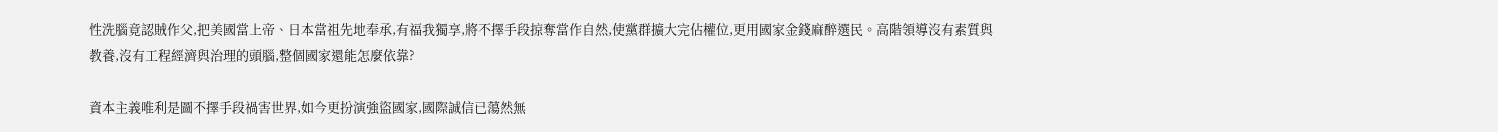性洗腦竟認賊作父,把美國當上帝、日本當祖先地奉承,有福我獨享,將不擇手段掠奪當作自然,使黨群擴大完佔權位,更用國家金錢麻醉選民。高階領導沒有素質與教養,沒有工程經濟與治理的頭腦,整個國家還能怎麼依靠?

資本主義唯利是圖不擇手段禍害世界,如今更扮演強盜國家,國際誠信已蕩然無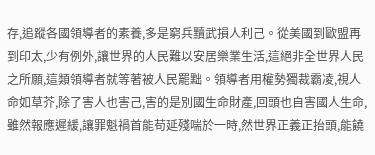存,追蹤各國領導者的素養,多是窮兵黷武損人利己。從美國到歐盟再到印太,少有例外,讓世界的人民難以安居樂業生活,這絕非全世界人民之所願,這類領導者就等著被人民罷黜。領導者用權勢獨裁霸凌,視人命如草芥,除了害人也害己,害的是別國生命財產,回頭也自害國人生命,雖然報應遲緩,讓罪魁禍首能苟延殘喘於一時,然世界正義正抬頭,能饒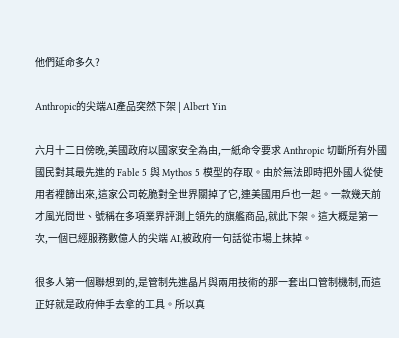他們延命多久?

Anthropic的尖端AI產品突然下架 | Albert Yin

六月十二日傍晚,美國政府以國家安全為由,一紙命令要求 Anthropic 切斷所有外國國民對其最先進的 Fable 5 與 Mythos 5 模型的存取。由於無法即時把外國人從使用者裡篩出來,這家公司乾脆對全世界關掉了它,連美國用戶也一起。一款幾天前才風光問世、號稱在多項業界評測上領先的旗艦商品,就此下架。這大概是第一次,一個已經服務數億人的尖端 AI,被政府一句話從市場上抹掉。

很多人第一個聯想到的,是管制先進晶片與兩用技術的那一套出口管制機制,而這正好就是政府伸手去拿的工具。所以真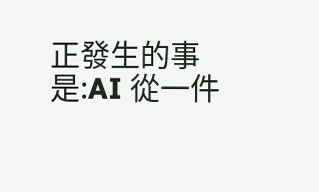正發生的事是:AI 從一件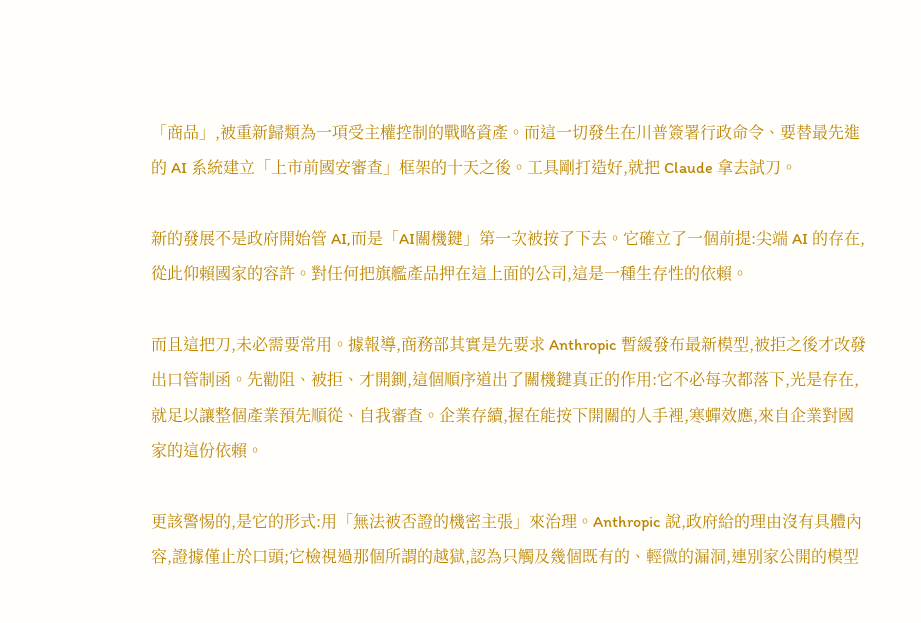「商品」,被重新歸類為一項受主權控制的戰略資產。而這一切發生在川普簽署行政命令、要替最先進的 AI 系統建立「上市前國安審查」框架的十天之後。工具剛打造好,就把 Claude 拿去試刀。

新的發展不是政府開始管 AI,而是「AI關機鍵」第一次被按了下去。它確立了一個前提:尖端 AI 的存在,從此仰賴國家的容許。對任何把旗艦產品押在這上面的公司,這是一種生存性的依賴。

而且這把刀,未必需要常用。據報導,商務部其實是先要求 Anthropic 暫緩發布最新模型,被拒之後才改發出口管制函。先勸阻、被拒、才開鍘,這個順序道出了關機鍵真正的作用:它不必每次都落下,光是存在,就足以讓整個產業預先順從、自我審查。企業存續,握在能按下開關的人手裡,寒蟬效應,來自企業對國家的這份依賴。

更該警惕的,是它的形式:用「無法被否證的機密主張」來治理。Anthropic 說,政府給的理由沒有具體內容,證據僅止於口頭;它檢視過那個所謂的越獄,認為只觸及幾個既有的、輕微的漏洞,連別家公開的模型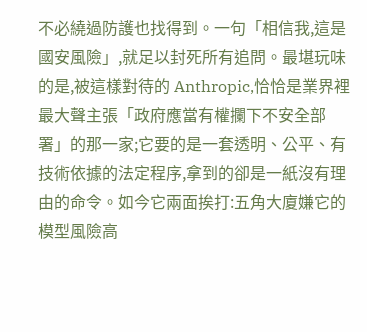不必繞過防護也找得到。一句「相信我,這是國安風險」,就足以封死所有追問。最堪玩味的是,被這樣對待的 Anthropic,恰恰是業界裡最大聲主張「政府應當有權攔下不安全部署」的那一家;它要的是一套透明、公平、有技術依據的法定程序,拿到的卻是一紙沒有理由的命令。如今它兩面挨打:五角大廈嫌它的模型風險高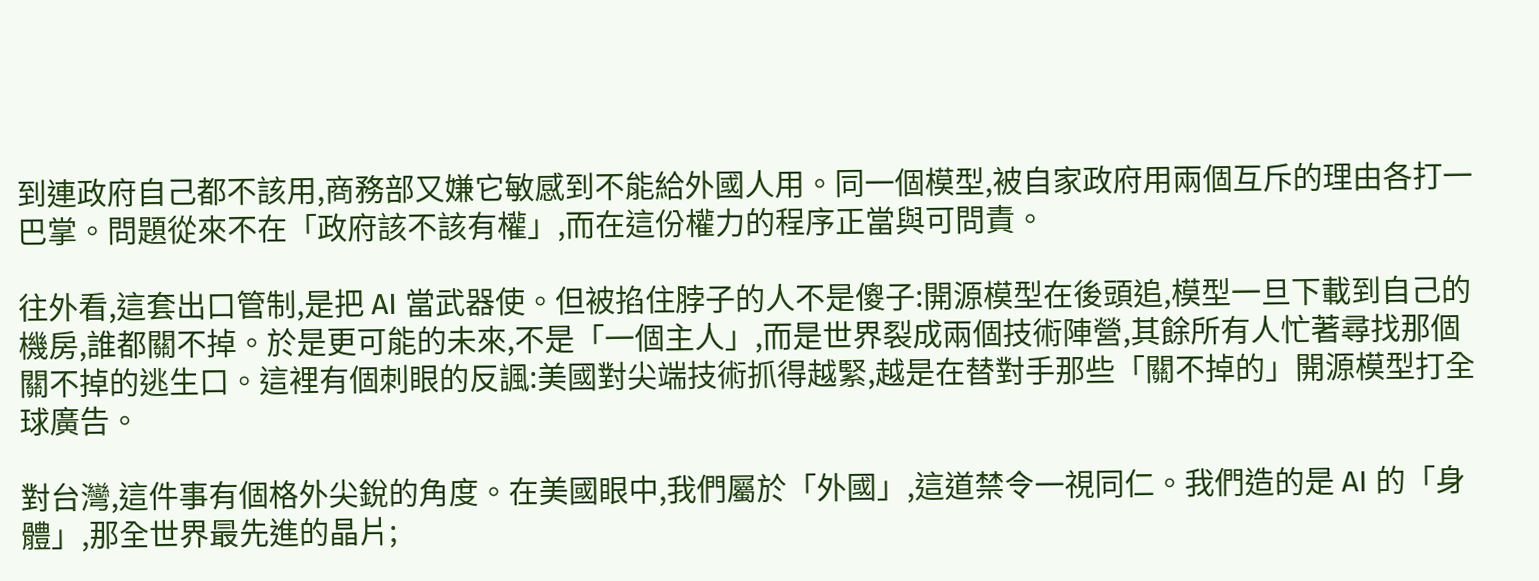到連政府自己都不該用,商務部又嫌它敏感到不能給外國人用。同一個模型,被自家政府用兩個互斥的理由各打一巴掌。問題從來不在「政府該不該有權」,而在這份權力的程序正當與可問責。

往外看,這套出口管制,是把 AI 當武器使。但被掐住脖子的人不是傻子:開源模型在後頭追,模型一旦下載到自己的機房,誰都關不掉。於是更可能的未來,不是「一個主人」,而是世界裂成兩個技術陣營,其餘所有人忙著尋找那個關不掉的逃生口。這裡有個刺眼的反諷:美國對尖端技術抓得越緊,越是在替對手那些「關不掉的」開源模型打全球廣告。

對台灣,這件事有個格外尖銳的角度。在美國眼中,我們屬於「外國」,這道禁令一視同仁。我們造的是 AI 的「身體」,那全世界最先進的晶片;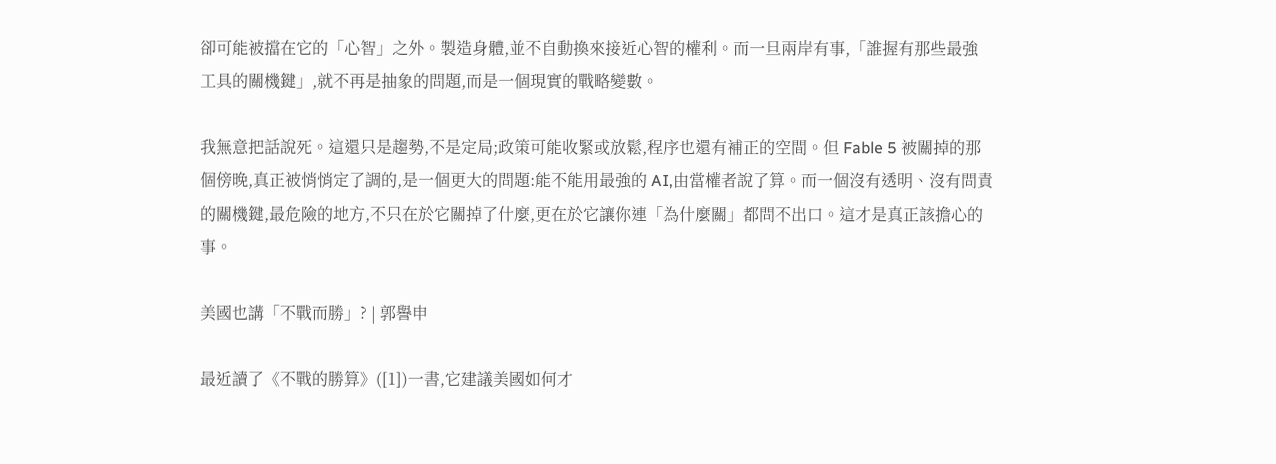卻可能被擋在它的「心智」之外。製造身體,並不自動換來接近心智的權利。而一旦兩岸有事,「誰握有那些最強工具的關機鍵」,就不再是抽象的問題,而是一個現實的戰略變數。

我無意把話說死。這還只是趨勢,不是定局;政策可能收緊或放鬆,程序也還有補正的空間。但 Fable 5 被關掉的那個傍晚,真正被悄悄定了調的,是一個更大的問題:能不能用最強的 AI,由當權者說了算。而一個沒有透明、沒有問責的關機鍵,最危險的地方,不只在於它關掉了什麼,更在於它讓你連「為什麼關」都問不出口。這才是真正該擔心的事。

美國也講「不戰而勝」? | 郭譽申

最近讀了《不戰的勝算》([1])一書,它建議美國如何才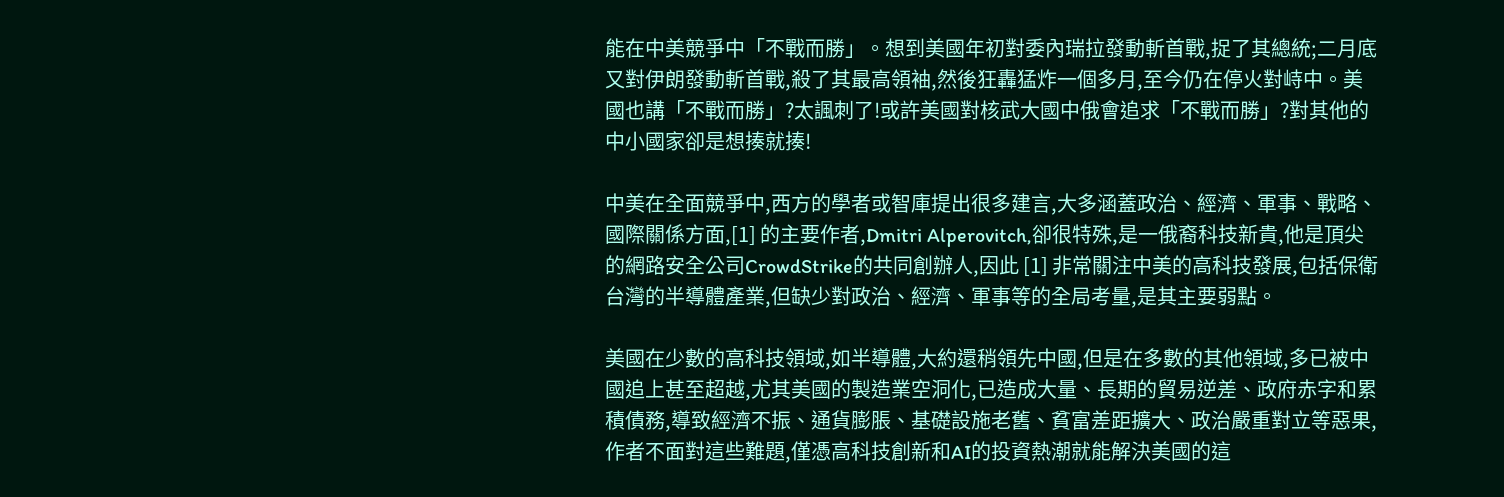能在中美競爭中「不戰而勝」。想到美國年初對委內瑞拉發動斬首戰,捉了其總統;二月底又對伊朗發動斬首戰,殺了其最高領袖,然後狂轟猛炸一個多月,至今仍在停火對峙中。美國也講「不戰而勝」?太諷刺了!或許美國對核武大國中俄會追求「不戰而勝」?對其他的中小國家卻是想揍就揍!

中美在全面競爭中,西方的學者或智庫提出很多建言,大多涵蓋政治、經濟、軍事、戰略、國際關係方面,[1] 的主要作者,Dmitri Alperovitch,卻很特殊,是一俄裔科技新貴,他是頂尖的網路安全公司CrowdStrike的共同創辦人,因此 [1] 非常關注中美的高科技發展,包括保衛台灣的半導體產業,但缺少對政治、經濟、軍事等的全局考量,是其主要弱點。

美國在少數的高科技領域,如半導體,大約還稍領先中國,但是在多數的其他領域,多已被中國追上甚至超越,尤其美國的製造業空洞化,已造成大量、長期的貿易逆差、政府赤字和累積債務,導致經濟不振、通貨膨脹、基礎設施老舊、貧富差距擴大、政治嚴重對立等惡果,作者不面對這些難題,僅憑高科技創新和AI的投資熱潮就能解決美國的這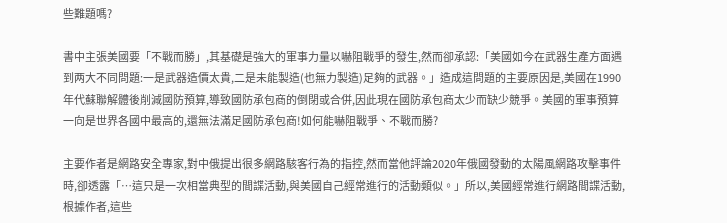些難題嗎?

書中主張美國要「不戰而勝」,其基礎是強大的軍事力量以嚇阻戰爭的發生,然而卻承認:「美國如今在武器生產方面遇到两大不同問題:一是武器造價太貴,二是未能製造(也無力製造)足夠的武器。」造成這問題的主要原因是,美國在1990年代蘇聯解體後削減國防預算,導致國防承包商的倒閉或合併,因此現在國防承包商太少而缺少競爭。美國的軍事預算一向是世界各國中最高的,還無法滿足國防承包商!如何能嚇阻戰爭、不戰而勝?

主要作者是網路安全專家,對中俄提出很多網路駭客行為的指控,然而當他評論2020年俄國發動的太陽風網路攻擊事件時,卻透露「…這只是一次相當典型的間諜活動,與美國自己經常進行的活動類似。」所以,美國經常進行網路間諜活動,根據作者,這些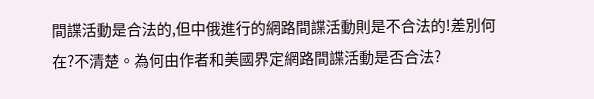間諜活動是合法的,但中俄進行的網路間諜活動則是不合法的!差別何在?不清楚。為何由作者和美國界定網路間諜活動是否合法?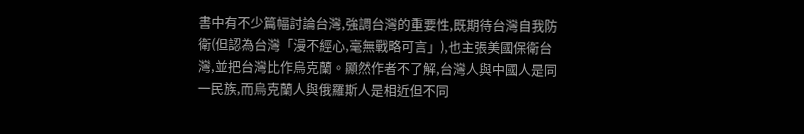書中有不少篇幅討論台灣,強調台灣的重要性,既期待台灣自我防衛(但認為台灣「漫不經心,毫無戰略可言」),也主張美國保衛台灣,並把台灣比作烏克蘭。顯然作者不了解,台灣人與中國人是同一民族,而烏克蘭人與俄羅斯人是相近但不同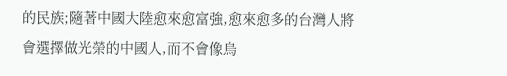的民族;隨著中國大陸愈來愈富強,愈來愈多的台灣人將會選擇做光榮的中國人,而不會像烏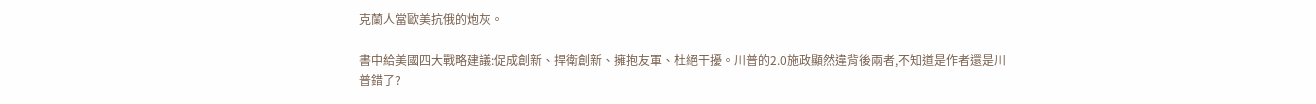克蘭人當歐美抗俄的炮灰。

書中給美國四大戰略建議:促成創新、捍衛創新、擁抱友軍、杜絕干擾。川普的2.0施政顯然違背後兩者,不知道是作者還是川普錯了?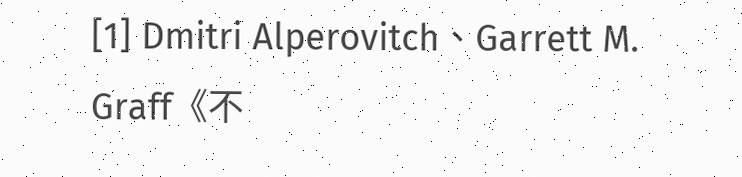[1] Dmitri Alperovitch、Garrett M. Graff《不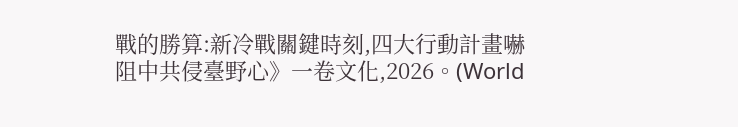戰的勝算:新冷戰關鍵時刻,四大行動計畫嚇阻中共侵臺野心》一卷文化,2026。(World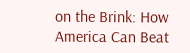on the Brink: How America Can Beat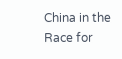China in the Race for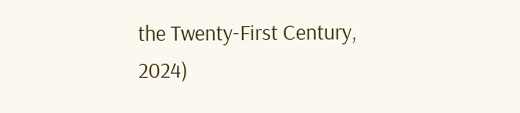the Twenty-First Century, 2024)